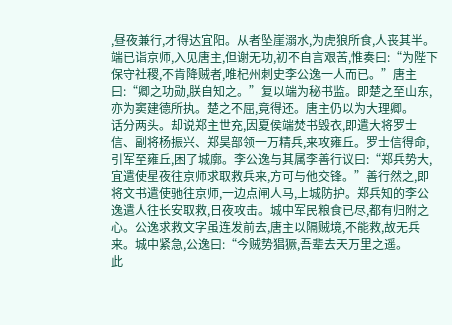,昼夜兼行,才得达宜阳。从者坠崖溺水,为虎狼所食,人丧其半。端已诣京师,入见唐主,但谢无功,初不自言艰苦,惟奏曰:“为陛下保守社稷,不肯降贼者,唯杞州刺史李公逸一人而已。”唐主曰:“卿之功勋,朕自知之。”复以端为秘书监。即楚之至山东,亦为窦建德所执。楚之不屈,竟得还。唐主仍以为大理卿。
话分两头。却说郑主世充,因夏侯端焚书毁衣,即遣大将罗士信、副将杨振兴、郑昊部领一万精兵,来攻雍丘。罗士信得命,引军至雍丘,困了城廓。李公逸与其属李善行议曰:“郑兵势大,宜遣使星夜往京师求取救兵来,方可与他交锋。”善行然之,即将文书遣使驰往京师,一边点闸人马,上城防护。郑兵知的李公逸遣人往长安取救,日夜攻击。城中军民粮食已尽,都有归附之心。公逸求救文字虽连发前去,唐主以隔贼境,不能救,故无兵来。城中紧急,公逸曰:“今贼势猖獗,吾辈去天万里之遥。
此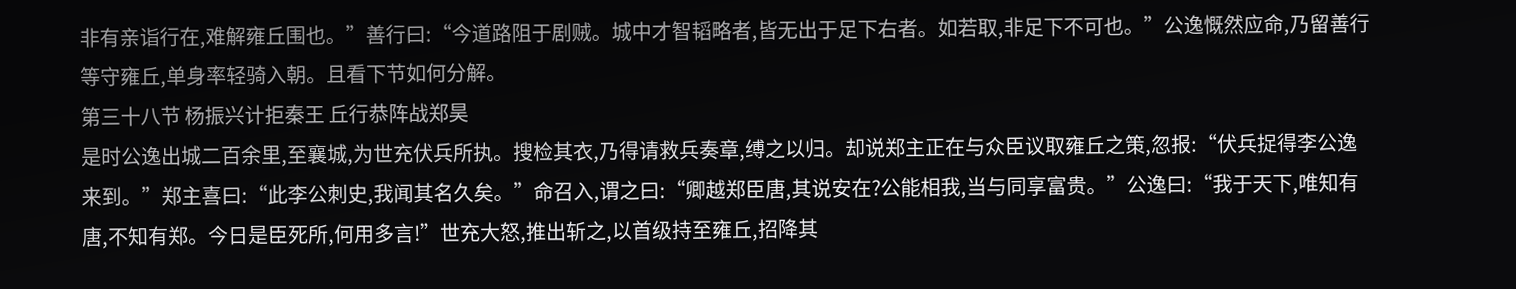非有亲诣行在,难解雍丘围也。”善行曰:“今道路阻于剧贼。城中才智韬略者,皆无出于足下右者。如若取,非足下不可也。”公逸慨然应命,乃留善行等守雍丘,单身率轻骑入朝。且看下节如何分解。
第三十八节 杨振兴计拒秦王 丘行恭阵战郑昊
是时公逸出城二百余里,至襄城,为世充伏兵所执。搜检其衣,乃得请救兵奏章,缚之以归。却说郑主正在与众臣议取雍丘之策,忽报:“伏兵捉得李公逸来到。”郑主喜曰:“此李公刺史,我闻其名久矣。”命召入,谓之曰:“卿越郑臣唐,其说安在?公能相我,当与同享富贵。”公逸曰:“我于天下,唯知有唐,不知有郑。今日是臣死所,何用多言!”世充大怒,推出斩之,以首级持至雍丘,招降其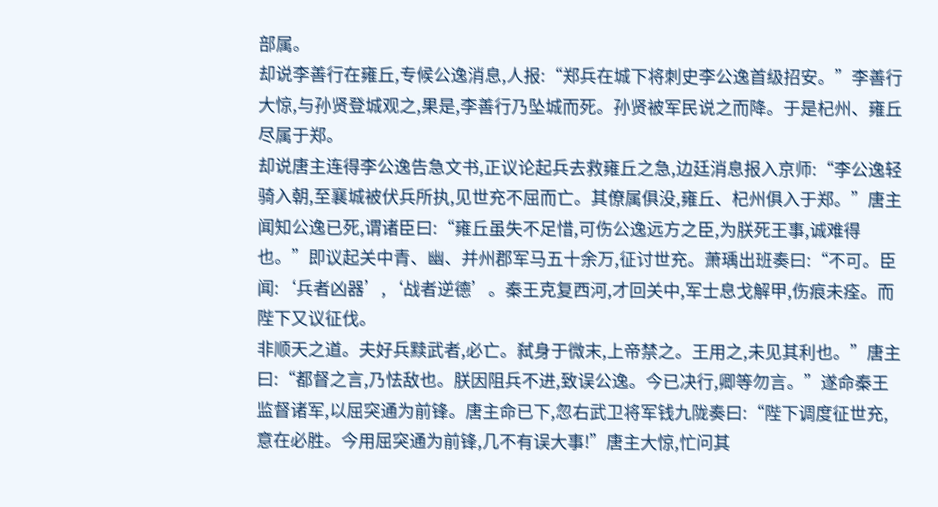部属。
却说李善行在雍丘,专候公逸消息,人报:“郑兵在城下将刺史李公逸首级招安。”李善行大惊,与孙贤登城观之,果是,李善行乃坠城而死。孙贤被军民说之而降。于是杞州、雍丘尽属于郑。
却说唐主连得李公逸告急文书,正议论起兵去救雍丘之急,边廷消息报入京师:“李公逸轻骑入朝,至襄城被伏兵所执,见世充不屈而亡。其僚属俱没,雍丘、杞州俱入于郑。”唐主闻知公逸已死,谓诸臣曰:“雍丘虽失不足惜,可伤公逸远方之臣,为朕死王事,诚难得也。”即议起关中青、幽、并州郡军马五十余万,征讨世充。萧瑀出班奏曰:“不可。臣闻:‘兵者凶器’,‘战者逆德’。秦王克复西河,才回关中,军士息戈解甲,伤痕未痊。而陛下又议征伐。
非顺天之道。夫好兵黩武者,必亡。弑身于微末,上帝禁之。王用之,未见其利也。”唐主曰:“都督之言,乃怯敌也。朕因阻兵不进,致误公逸。今已决行,卿等勿言。”遂命秦王监督诸军,以屈突通为前锋。唐主命已下,忽右武卫将军钱九陇奏曰:“陛下调度征世充,意在必胜。今用屈突通为前锋,几不有误大事!”唐主大惊,忙问其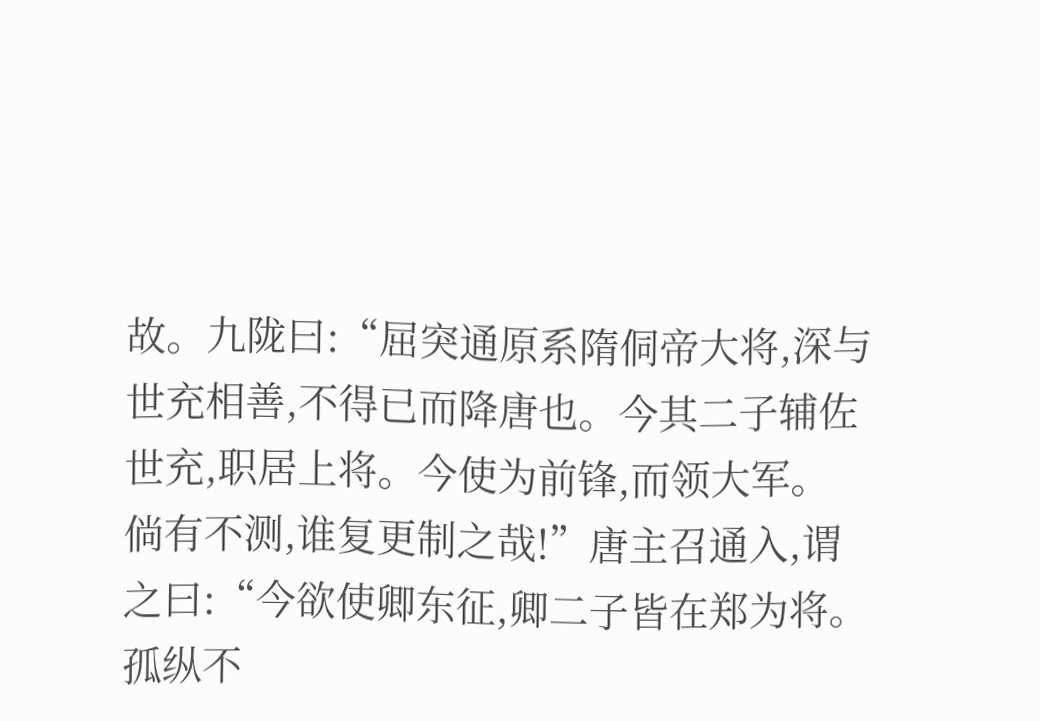故。九陇曰:“屈突通原系隋侗帝大将,深与世充相善,不得已而降唐也。今其二子辅佐世充,职居上将。今使为前锋,而领大军。
倘有不测,谁复更制之哉!”唐主召通入,谓之曰:“今欲使卿东征,卿二子皆在郑为将。孤纵不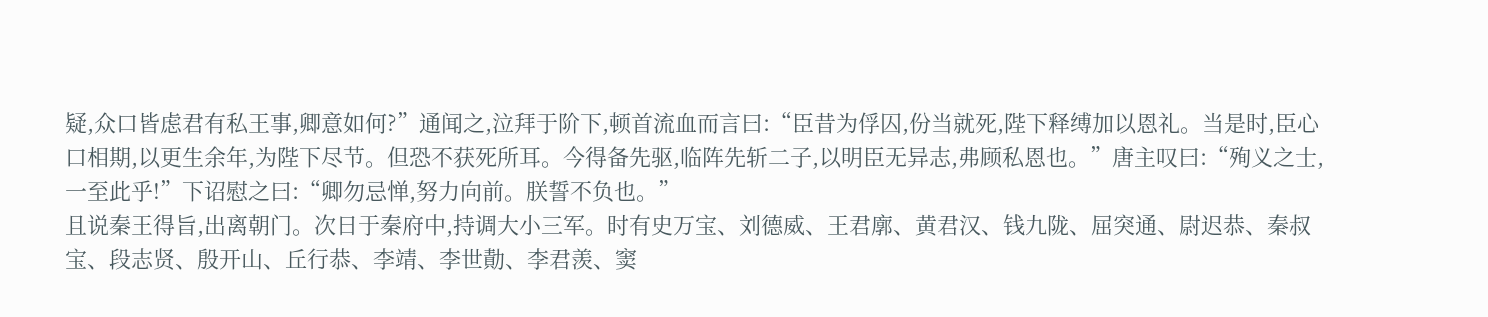疑,众口皆虑君有私王事,卿意如何?”通闻之,泣拜于阶下,顿首流血而言曰:“臣昔为俘囚,份当就死,陛下释缚加以恩礼。当是时,臣心口相期,以更生余年,为陛下尽节。但恐不获死所耳。今得备先驱,临阵先斩二子,以明臣无异志,弗顾私恩也。”唐主叹曰:“殉义之士,一至此乎!”下诏慰之曰:“卿勿忌惮,努力向前。朕誓不负也。”
且说秦王得旨,出离朝门。次日于秦府中,持调大小三军。时有史万宝、刘德威、王君廓、黄君汉、钱九陇、屈突通、尉迟恭、秦叔宝、段志贤、殷开山、丘行恭、李靖、李世勣、李君羡、窦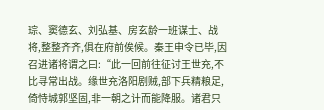琮、窦德玄、刘弘基、房玄龄一班谋士、战将,整整齐齐,俱在府前俟候。秦王申令已毕,因召进诸将谓之曰:“此一回前往征讨王世充,不比寻常出战。缘世充洛阳剧贼,部下兵精粮足,倚恃城郭坚固,非一朝之计而能降服。诸君只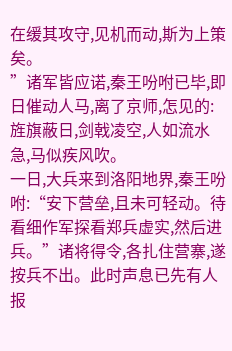在缓其攻守,见机而动,斯为上策矣。
”诸军皆应诺,秦王吩咐已毕,即日催动人马,离了京师,怎见的:
旌旗蔽日,剑戟凌空,人如流水急,马似疾风吹。
一日,大兵来到洛阳地界,秦王吩咐:“安下营垒,且未可轻动。待看细作军探看郑兵虚实,然后进兵。”诸将得令,各扎住营寨,遂按兵不出。此时声息已先有人报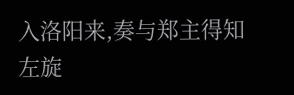入洛阳来,奏与郑主得知
左旋